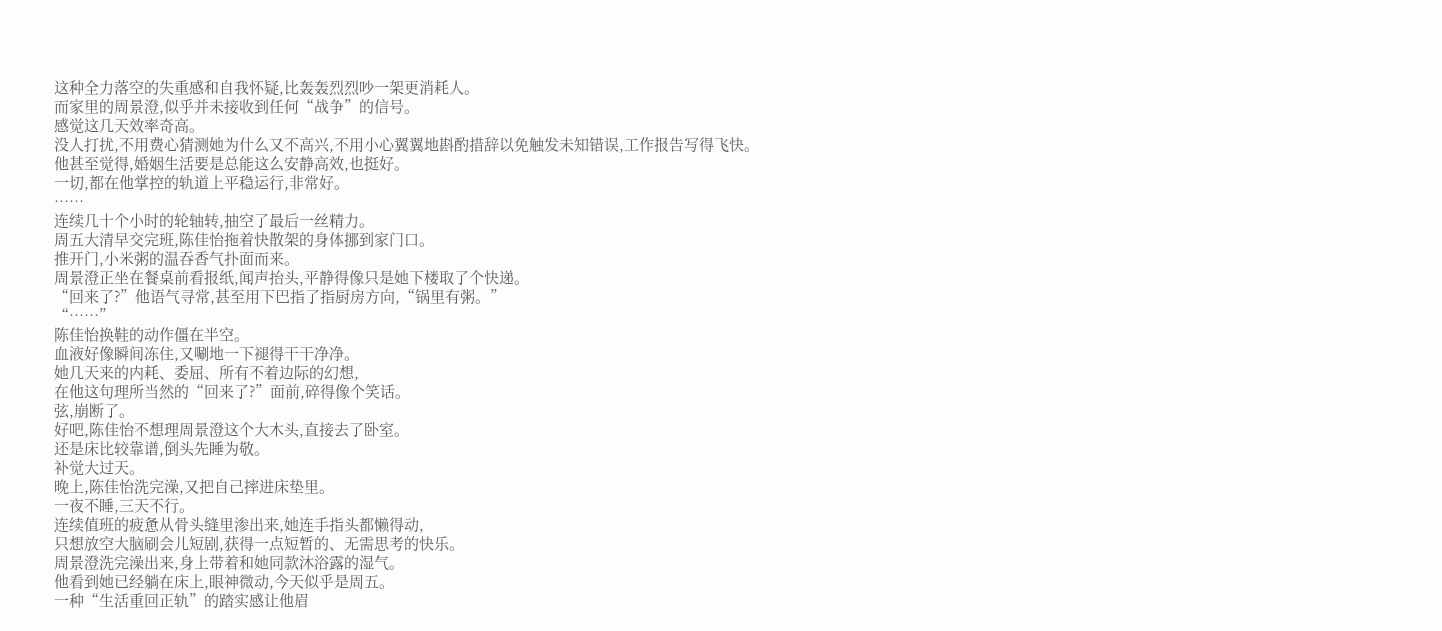这种全力落空的失重感和自我怀疑,比轰轰烈烈吵一架更消耗人。
而家里的周景澄,似乎并未接收到任何“战争”的信号。
感觉这几天效率奇高。
没人打扰,不用费心猜测她为什么又不高兴,不用小心翼翼地斟酌措辞以免触发未知错误,工作报告写得飞快。
他甚至觉得,婚姻生活要是总能这么安静高效,也挺好。
一切,都在他掌控的轨道上平稳运行,非常好。
……
连续几十个小时的轮轴转,抽空了最后一丝精力。
周五大清早交完班,陈佳怡拖着快散架的身体挪到家门口。
推开门,小米粥的温吞香气扑面而来。
周景澄正坐在餐桌前看报纸,闻声抬头,平静得像只是她下楼取了个快递。
“回来了?”他语气寻常,甚至用下巴指了指厨房方向,“锅里有粥。”
“……”
陈佳怡换鞋的动作僵在半空。
血液好像瞬间冻住,又唰地一下褪得干干净净。
她几天来的内耗、委屈、所有不着边际的幻想,
在他这句理所当然的“回来了?”面前,碎得像个笑话。
弦,崩断了。
好吧,陈佳怡不想理周景澄这个大木头,直接去了卧室。
还是床比较靠谱,倒头先睡为敬。
补觉大过天。
晚上,陈佳怡洗完澡,又把自己摔进床垫里。
一夜不睡,三天不行。
连续值班的疲惫从骨头缝里渗出来,她连手指头都懒得动,
只想放空大脑刷会儿短剧,获得一点短暂的、无需思考的快乐。
周景澄洗完澡出来,身上带着和她同款沐浴露的湿气。
他看到她已经躺在床上,眼神微动,今天似乎是周五。
一种“生活重回正轨”的踏实感让他眉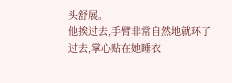头舒展。
他挨过去,手臂非常自然地就环了过去,掌心贴在她睡衣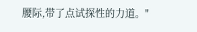腰际,带了点试探性的力道。"